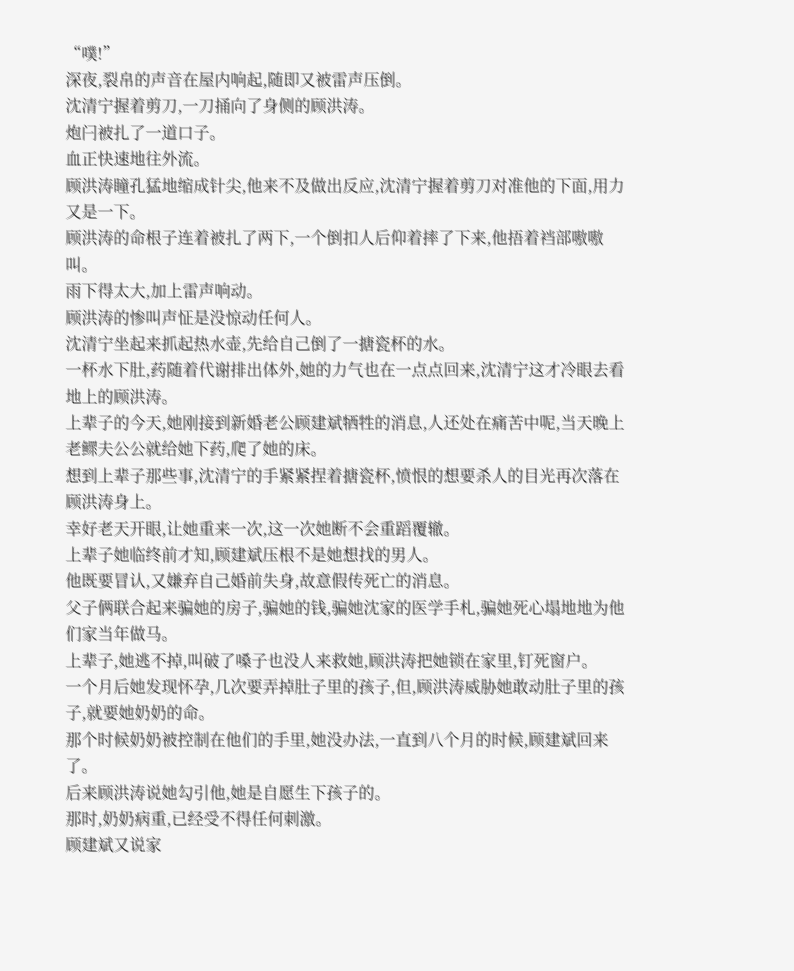“噗!”
深夜,裂帛的声音在屋内响起,随即又被雷声压倒。
沈清宁握着剪刀,一刀捅向了身侧的顾洪涛。
炮闩被扎了一道口子。
血正快速地往外流。
顾洪涛瞳孔猛地缩成针尖,他来不及做出反应,沈清宁握着剪刀对准他的下面,用力又是一下。
顾洪涛的命根子连着被扎了两下,一个倒扣人后仰着摔了下来,他捂着裆部嗷嗷叫。
雨下得太大,加上雷声响动。
顾洪涛的惨叫声怔是没惊动任何人。
沈清宁坐起来抓起热水壶,先给自己倒了一搪瓷杯的水。
一杯水下肚,药随着代谢排出体外,她的力气也在一点点回来,沈清宁这才冷眼去看地上的顾洪涛。
上辈子的今天,她刚接到新婚老公顾建斌牺牲的消息,人还处在痛苦中呢,当天晚上老鳏夫公公就给她下药,爬了她的床。
想到上辈子那些事,沈清宁的手紧紧捏着搪瓷杯,愤恨的想要杀人的目光再次落在顾洪涛身上。
幸好老天开眼,让她重来一次,这一次她断不会重蹈覆辙。
上辈子她临终前才知,顾建斌压根不是她想找的男人。
他既要冒认,又嫌弃自己婚前失身,故意假传死亡的消息。
父子俩联合起来骗她的房子,骗她的钱,骗她沈家的医学手札,骗她死心塌地地为他们家当年做马。
上辈子,她逃不掉,叫破了嗓子也没人来救她,顾洪涛把她锁在家里,钉死窗户。
一个月后她发现怀孕,几次要弄掉肚子里的孩子,但,顾洪涛威胁她敢动肚子里的孩子,就要她奶奶的命。
那个时候奶奶被控制在他们的手里,她没办法,一直到八个月的时候,顾建斌回来了。
后来顾洪涛说她勾引他,她是自愿生下孩子的。
那时,奶奶病重,已经受不得任何刺激。
顾建斌又说家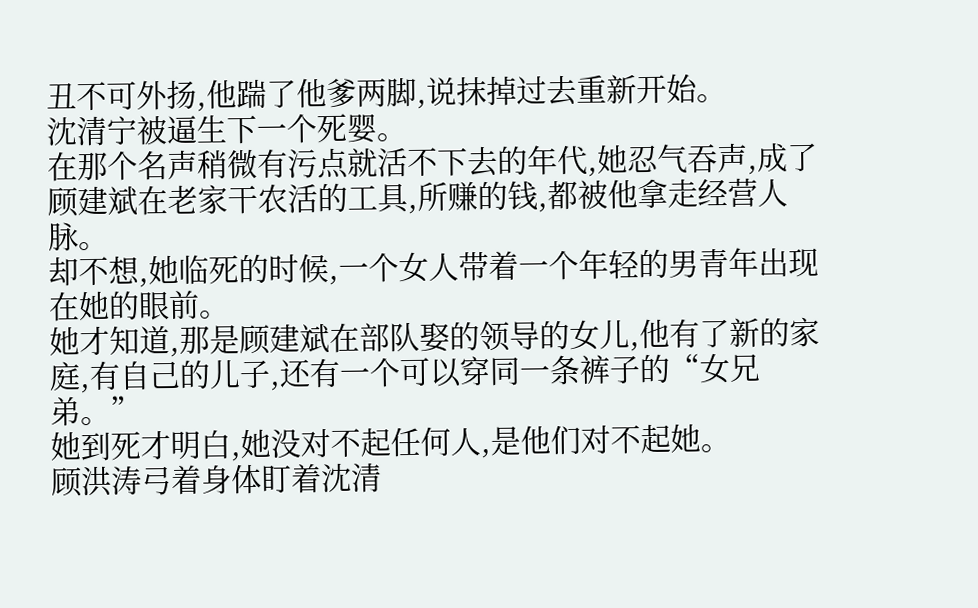丑不可外扬,他踹了他爹两脚,说抹掉过去重新开始。
沈清宁被逼生下一个死婴。
在那个名声稍微有污点就活不下去的年代,她忍气吞声,成了顾建斌在老家干农活的工具,所赚的钱,都被他拿走经营人脉。
却不想,她临死的时候,一个女人带着一个年轻的男青年出现在她的眼前。
她才知道,那是顾建斌在部队娶的领导的女儿,他有了新的家庭,有自己的儿子,还有一个可以穿同一条裤子的“女兄弟。”
她到死才明白,她没对不起任何人,是他们对不起她。
顾洪涛弓着身体盯着沈清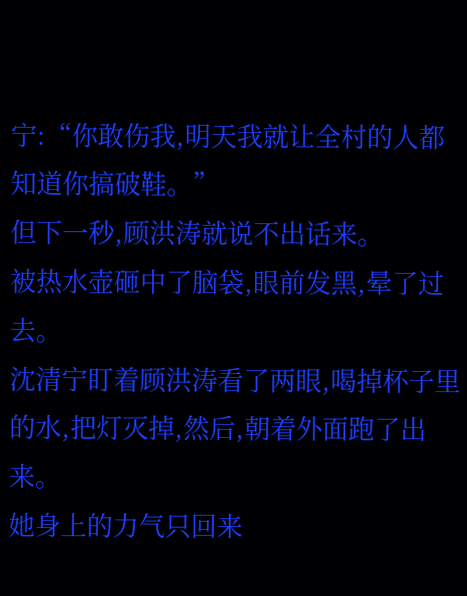宁:“你敢伤我,明天我就让全村的人都知道你搞破鞋。”
但下一秒,顾洪涛就说不出话来。
被热水壶砸中了脑袋,眼前发黑,晕了过去。
沈清宁盯着顾洪涛看了两眼,喝掉杯子里的水,把灯灭掉,然后,朝着外面跑了出来。
她身上的力气只回来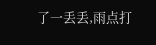了一丢丢,雨点打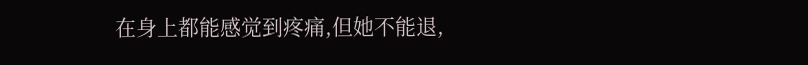在身上都能感觉到疼痛,但她不能退,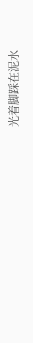光着脚踩在泥水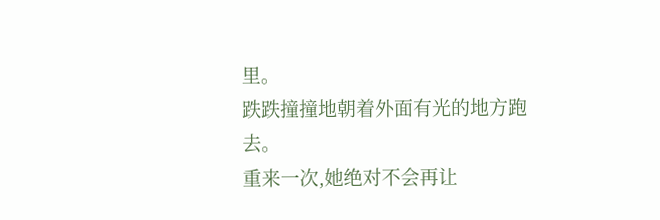里。
跌跌撞撞地朝着外面有光的地方跑去。
重来一次,她绝对不会再让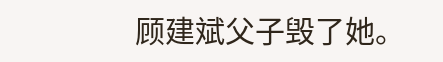顾建斌父子毁了她。